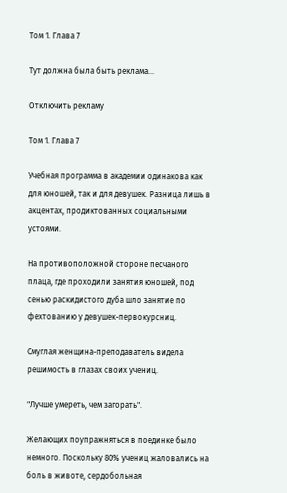Том 1. Глава 7

Тут должна была быть реклама...

Отключить рекламу

Том 1. Глава 7

Учебная программа в академии одинакова как для юношей, так и для девушек. Разница лишь в акцентах, продиктованных социальными устоями.

На противоположной стороне песчаного плаца, где проходили занятия юношей, под сенью раскидистого дуба шло занятие по фехтованию у девушек-первокурсниц.

Смуглая женщина-преподаватель видела решимость в глазах своих учениц.

"Лучше умереть, чем загорать".

Желающих поупражняться в поединке было немного. Поскольку 80% учениц жаловались на боль в животе, сердобольная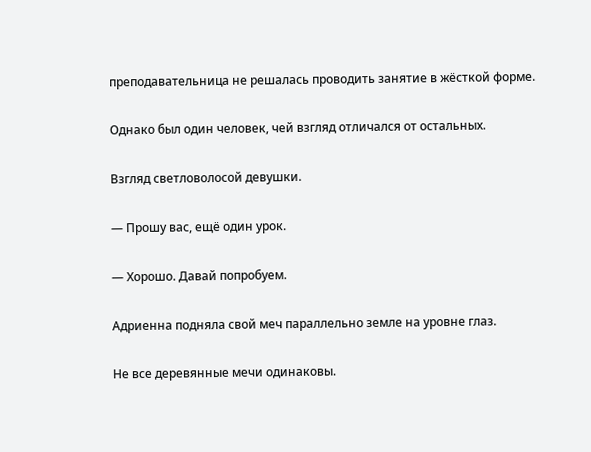преподавательница не решалась проводить занятие в жёсткой форме.

Однако был один человек, чей взгляд отличался от остальных.

Взгляд светловолосой девушки.

— Прошу вас, ещё один урок.

— Хорошо. Давай попробуем.

Адриенна подняла свой меч параллельно земле на уровне глаз.

Не все деревянные мечи одинаковы.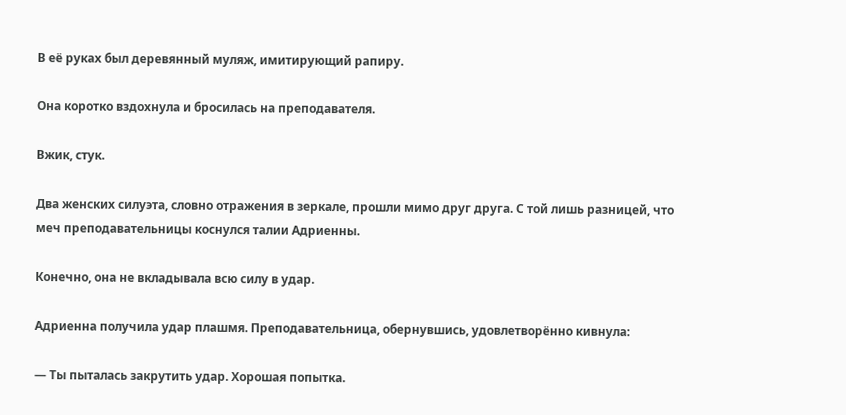В её руках был деревянный муляж, имитирующий рапиру.

Она коротко вздохнула и бросилась на преподавателя.

Вжик, стук.

Два женских силуэта, словно отражения в зеркале, прошли мимо друг друга. С той лишь разницей, что меч преподавательницы коснулся талии Адриенны.

Конечно, она не вкладывала всю силу в удар.

Адриенна получила удар плашмя. Преподавательница, обернувшись, удовлетворённо кивнула:

— Ты пыталась закрутить удар. Хорошая попытка.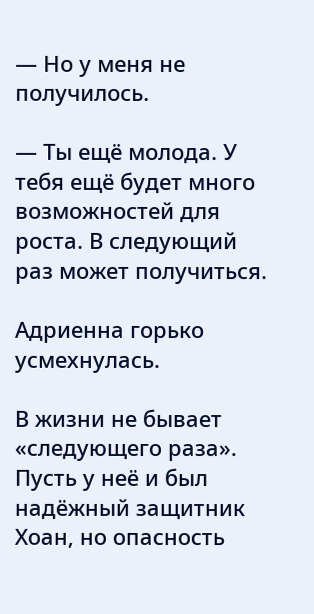— Но у меня не получилось.

— Ты ещё молода. У тебя ещё будет много возможностей для роста. В следующий раз может получиться.

Адриенна горько усмехнулась.

В жизни не бывает «следующего раза». Пусть у неё и был надёжный защитник Хоан, но опасность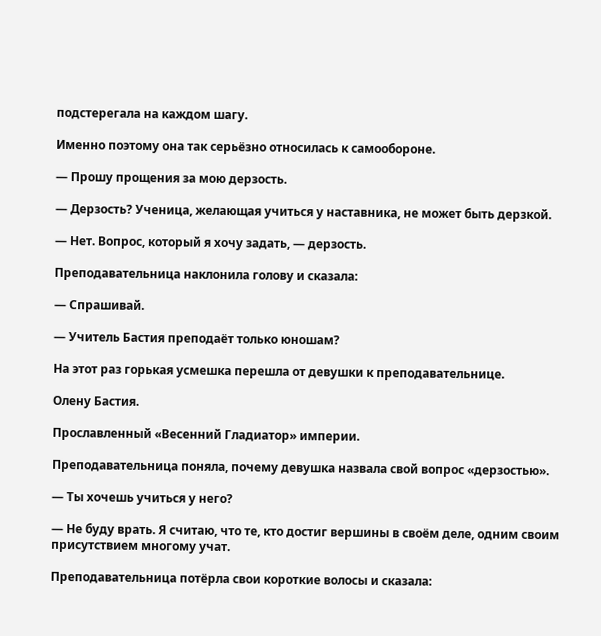подстерегала на каждом шагу.

Именно поэтому она так серьёзно относилась к самообороне.

— Прошу прощения за мою дерзость.

— Дерзость? Ученица, желающая учиться у наставника, не может быть дерзкой.

— Нет. Вопрос, который я хочу задать, — дерзость.

Преподавательница наклонила голову и сказала:

— Спрашивай.

— Учитель Бастия преподаёт только юношам?

На этот раз горькая усмешка перешла от девушки к преподавательнице.

Олену Бастия.

Прославленный «Весенний Гладиатор» империи.

Преподавательница поняла, почему девушка назвала свой вопрос «дерзостью».

— Ты хочешь учиться у него?

— Не буду врать. Я считаю, что те, кто достиг вершины в своём деле, одним своим присутствием многому учат.

Преподавательница потёрла свои короткие волосы и сказала: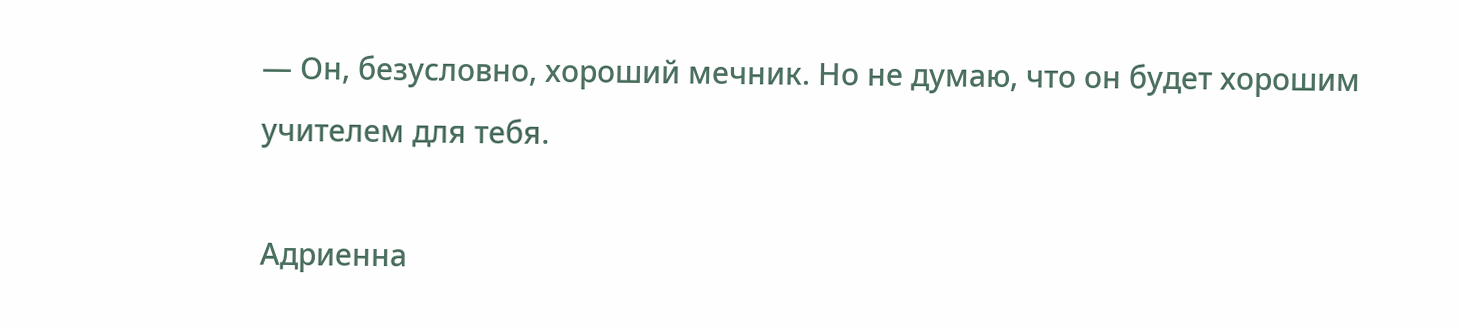— Он, безусловно, хороший мечник. Но не думаю, что он будет хорошим учителем для тебя.

Адриенна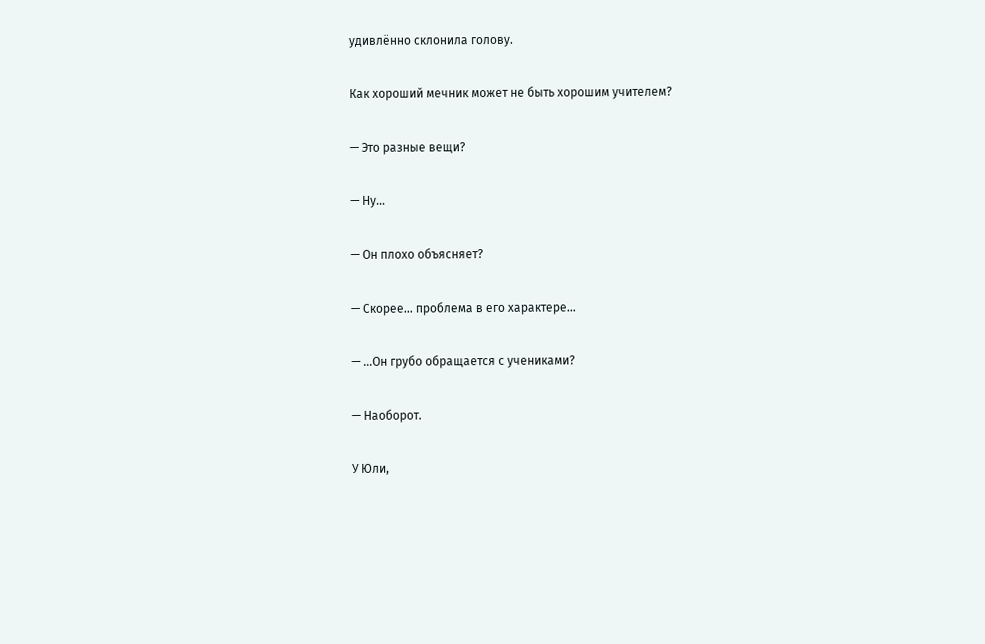удивлённо склонила голову.

Как хороший мечник может не быть хорошим учителем?

— Это разные вещи?

— Ну…

— Он плохо объясняет?

— Скорее… проблема в его характере…

— …Он грубо обращается с учениками?

— Наоборот.

У Юли,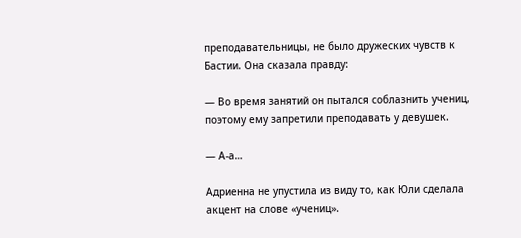преподавательницы, не было дружеских чувств к Бастии. Она сказала правду:

— Во время занятий он пытался соблазнить учениц, поэтому ему запретили преподавать у девушек.

— А-а…

Адриенна не упустила из виду то, как Юли сделала акцент на слове «учениц».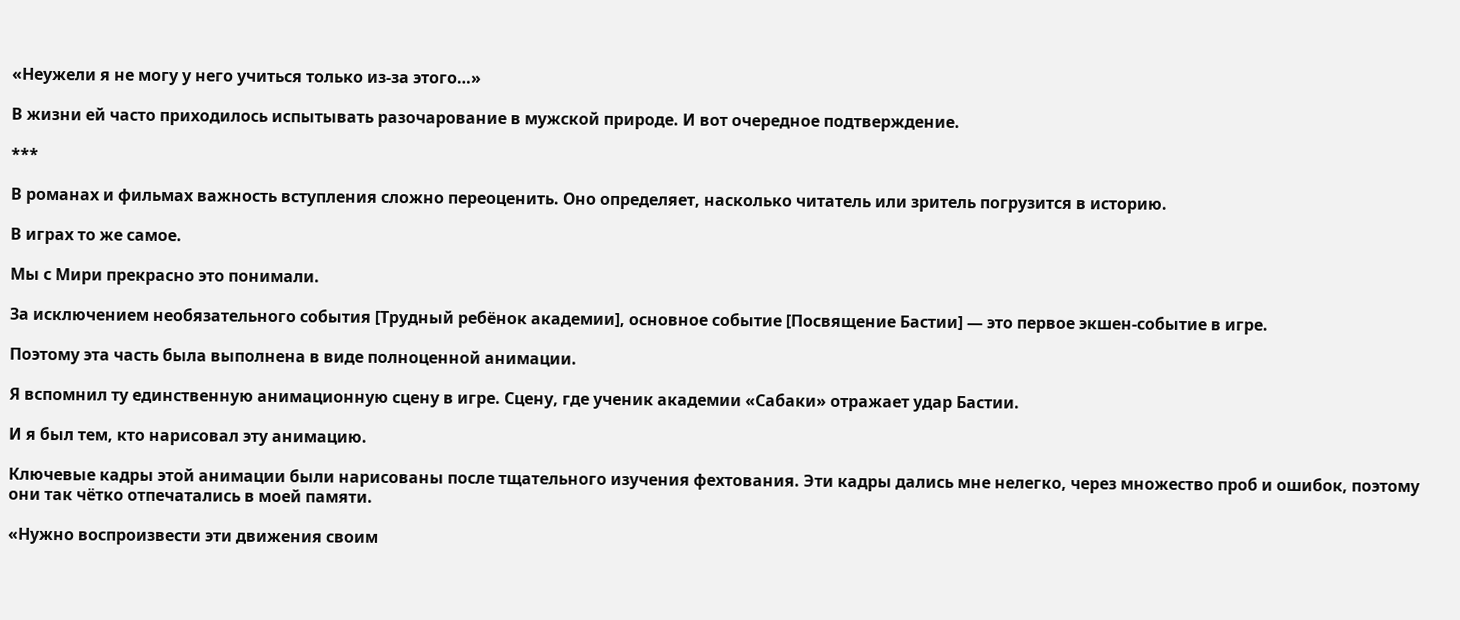«Неужели я не могу у него учиться только из-за этого…»

В жизни ей часто приходилось испытывать разочарование в мужской природе. И вот очередное подтверждение.

***

В романах и фильмах важность вступления сложно переоценить. Оно определяет, насколько читатель или зритель погрузится в историю.

В играх то же самое.

Мы с Мири прекрасно это понимали.

За исключением необязательного события [Трудный ребёнок академии], основное событие [Посвящение Бастии] — это первое экшен-событие в игре.

Поэтому эта часть была выполнена в виде полноценной анимации.

Я вспомнил ту единственную анимационную сцену в игре. Сцену, где ученик академии «Сабаки» отражает удар Бастии.

И я был тем, кто нарисовал эту анимацию.

Ключевые кадры этой анимации были нарисованы после тщательного изучения фехтования. Эти кадры дались мне нелегко, через множество проб и ошибок, поэтому они так чётко отпечатались в моей памяти.

«Нужно воспроизвести эти движения своим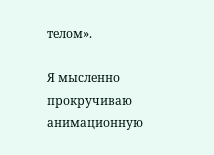телом».

Я мысленно прокручиваю анимационную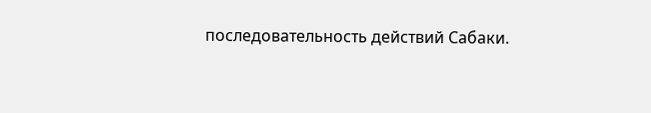последовательность действий Сабаки.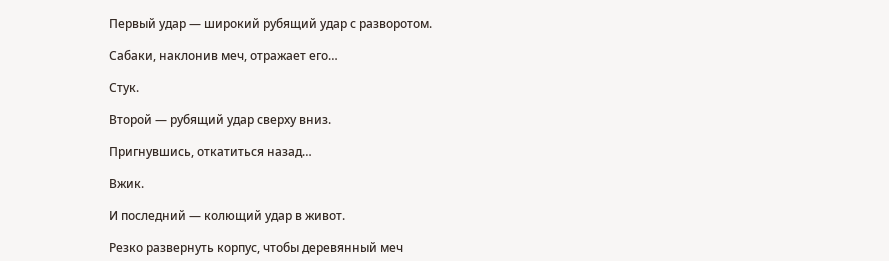Первый удар — широкий рубящий удар с разворотом.

Сабаки, наклонив меч, отражает его…

Стук.

Второй — рубящий удар сверху вниз.

Пригнувшись, откатиться назад…

Вжик.

И последний — колющий удар в живот.

Резко развернуть корпус, чтобы деревянный меч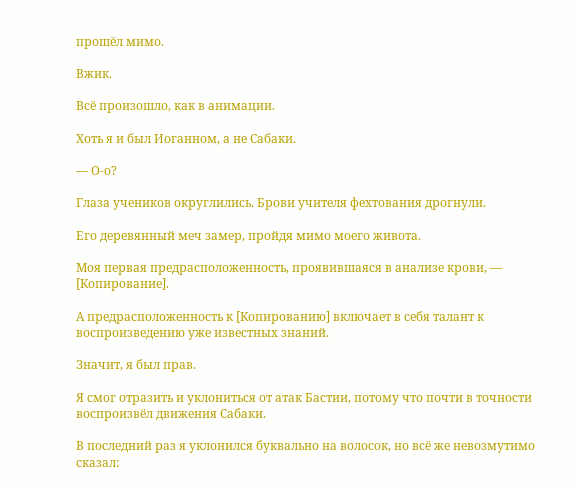прошёл мимо.

Вжик.

Всё произошло, как в анимации.

Хоть я и был Иоганном, а не Сабаки.

— О-о?

Глаза учеников округлились. Брови учителя фехтования дрогнули.

Его деревянный меч замер, пройдя мимо моего живота.

Моя первая предрасположенность, проявившаяся в анализе крови, — [Копирование].

А предрасположенность к [Копированию] включает в себя талант к воспроизведению уже известных знаний.

Значит, я был прав.

Я смог отразить и уклониться от атак Бастии, потому что почти в точности воспроизвёл движения Сабаки.

В последний раз я уклонился буквально на волосок, но всё же невозмутимо сказал: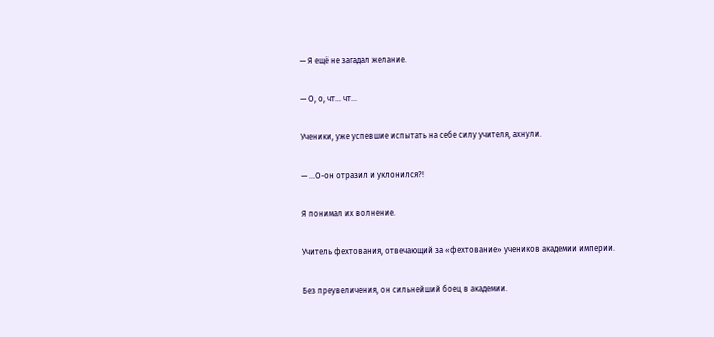— Я ещё не загадал желание.

— О, о, чт… чт…

Ученики, уже успевшие испытать на себе силу учителя, ахнули.

— …О-он отразил и уклонился?!

Я понимал их волнение.

Учитель фехтования, отвечающий за «фехтование» учеников академии империи.

Без преувеличения, он сильнейший боец в академии.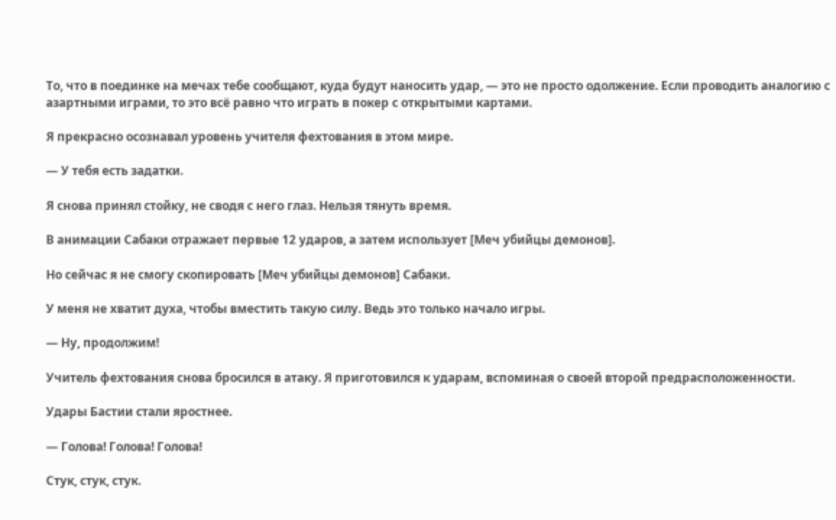То, что в поединке на мечах тебе сообщают, куда будут наносить удар, — это не просто одолжение. Если проводить аналогию с азартными играми, то это всё равно что играть в покер с открытыми картами.

Я прекрасно осознавал уровень учителя фехтования в этом мире.

— У тебя есть задатки.

Я снова принял стойку, не сводя с него глаз. Нельзя тянуть время.

В анимации Сабаки отражает первые 12 ударов, а затем использует [Меч убийцы демонов].

Но сейчас я не смогу скопировать [Меч убийцы демонов] Сабаки.

У меня не хватит духа, чтобы вместить такую силу. Ведь это только начало игры.

— Ну, продолжим!

Учитель фехтования снова бросился в атаку. Я приготовился к ударам, вспоминая о своей второй предрасположенности.

Удары Бастии стали яростнее.

— Голова! Голова! Голова!

Стук, стук, стук.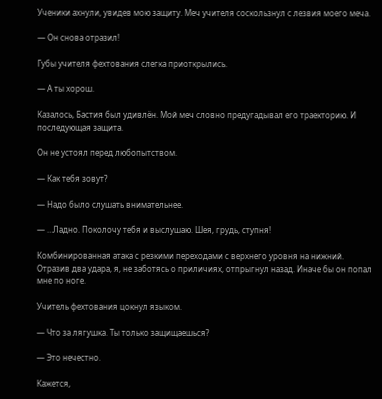Ученики ахнули, увидев мою защиту. Меч учителя соскользнул с лезвия моего меча.

— Он снова отразил!

Губы учителя фехтования слегка приоткрылись.

— А ты хорош.

Казалось, Бастия был удивлён. Мой меч словно предугадывал его траекторию. И последующая защита.

Он не устоял перед любопытством.

— Как тебя зовут?

— Надо было слушать внимательнее.

— …Ладно. Поколочу тебя и выслушаю. Шея, грудь, ступня!

Комбинированная атака с резкими переходами с верхнего уровня на нижний. Отразив два удара, я, не заботясь о приличиях, отпрыгнул назад. Иначе бы он попал мне по ноге.

Учитель фехтования цокнул языком.

— Что за лягушка. Ты только защищаешься?

— Это нечестно.

Кажется,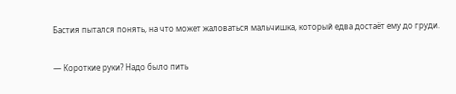Бастия пытался понять, на что может жаловаться мальчишка, который едва достаёт ему до груди.

— Короткие руки? Надо было пить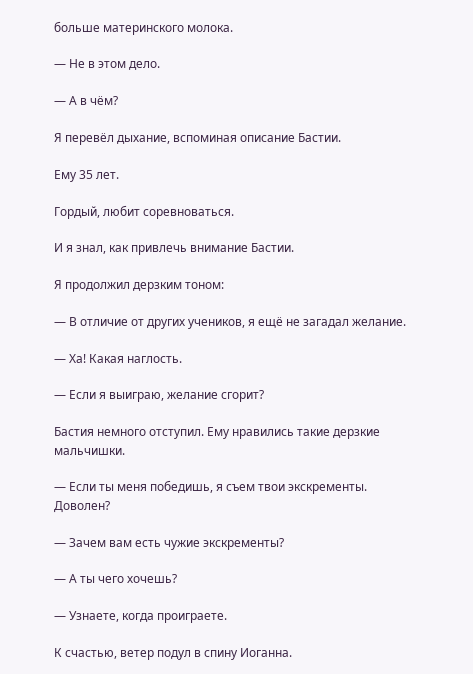больше материнского молока.

— Не в этом дело.

— А в чём?

Я перевёл дыхание, вспоминая описание Бастии.

Ему 35 лет.

Гордый, любит соревноваться.

И я знал, как привлечь внимание Бастии.

Я продолжил дерзким тоном:

— В отличие от других учеников, я ещё не загадал желание.

— Ха! Какая наглость.

— Если я выиграю, желание сгорит?

Бастия немного отступил. Ему нравились такие дерзкие мальчишки.

— Если ты меня победишь, я съем твои экскременты. Доволен?

— Зачем вам есть чужие экскременты?

— А ты чего хочешь?

— Узнаете, когда проиграете.

К счастью, ветер подул в спину Иоганна.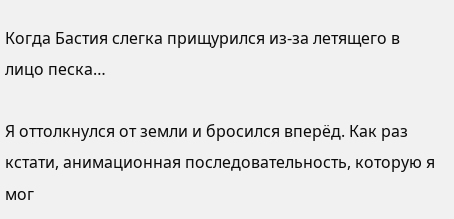Когда Бастия слегка прищурился из-за летящего в лицо песка…

Я оттолкнулся от земли и бросился вперёд. Как раз кстати, анимационная последовательность, которую я мог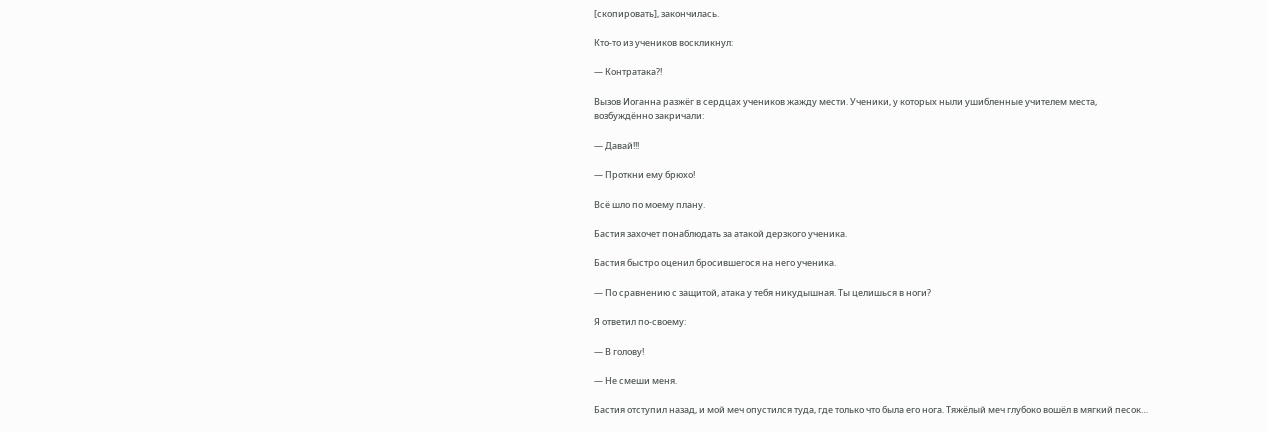[скопировать], закончилась.

Кто-то из учеников воскликнул:

— Контратака?!

Вызов Иоганна разжёг в сердцах учеников жажду мести. Ученики, у которых ныли ушибленные учителем места, возбуждённо закричали:

— Давай!!!

— Проткни ему брюхо!

Всё шло по моему плану.

Бастия захочет понаблюдать за атакой дерзкого ученика.

Бастия быстро оценил бросившегося на него ученика.

— По сравнению с защитой, атака у тебя никудышная. Ты целишься в ноги?

Я ответил по-своему:

— В голову!

— Не смеши меня.

Бастия отступил назад, и мой меч опустился туда, где только что была его нога. Тяжёлый меч глубоко вошёл в мягкий песок…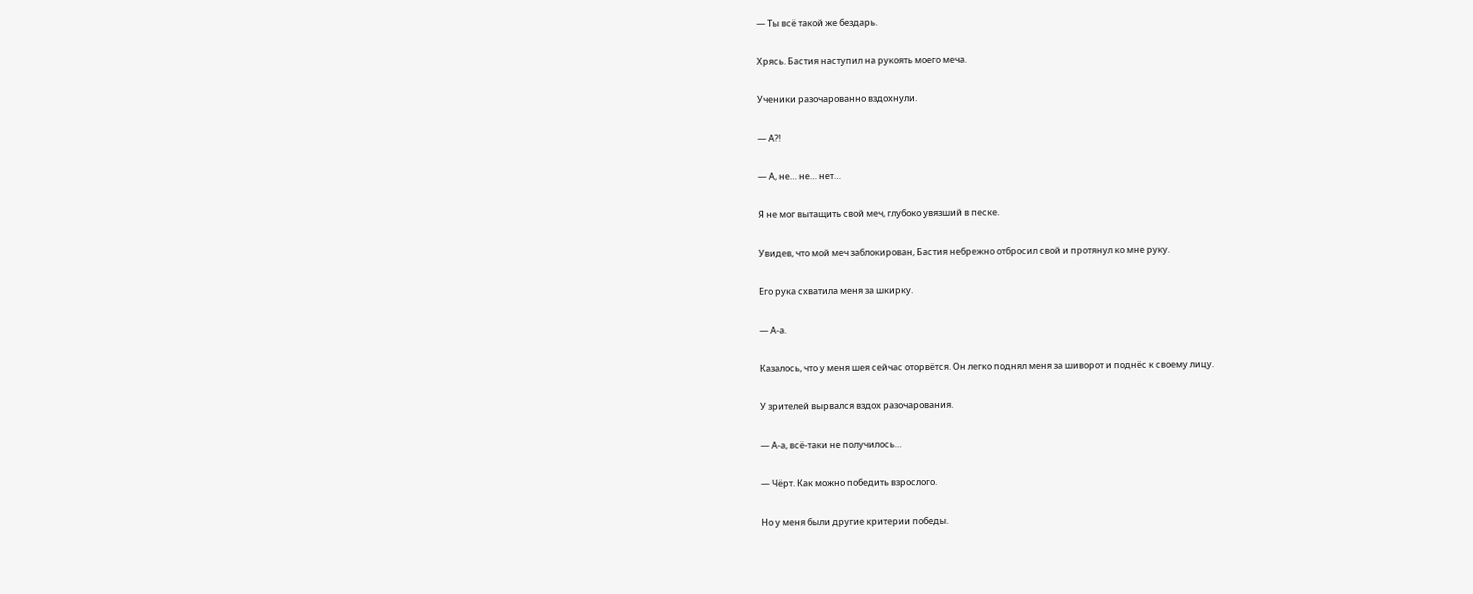— Ты всё такой же бездарь.

Хрясь. Бастия наступил на рукоять моего меча.

Ученики разочарованно вздохнули.

— А?!

— А, не… не… нет…

Я не мог вытащить свой меч, глубоко увязший в песке.

Увидев, что мой меч заблокирован, Бастия небрежно отбросил свой и протянул ко мне руку.

Его рука схватила меня за шкирку.

— А-а.

Казалось, что у меня шея сейчас оторвётся. Он легко поднял меня за шиворот и поднёс к своему лицу.

У зрителей вырвался вздох разочарования.

— А-а, всё-таки не получилось…

— Чёрт. Как можно победить взрослого.

Но у меня были другие критерии победы.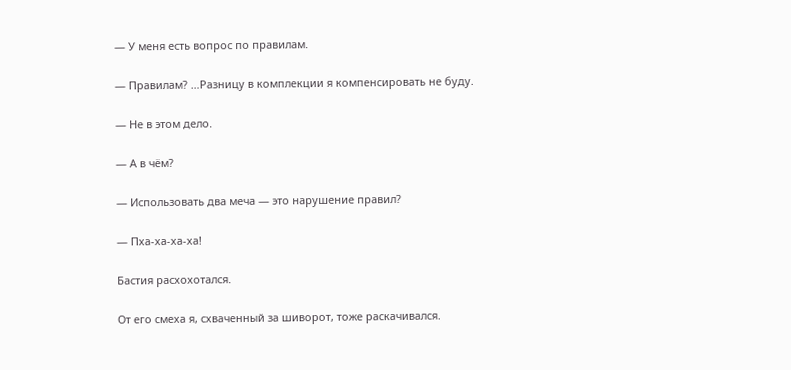— У меня есть вопрос по правилам.

— Правилам? …Разницу в комплекции я компенсировать не буду.

— Не в этом дело.

— А в чём?

— Использовать два меча — это нарушение правил?

— Пха-ха-ха-ха!

Бастия расхохотался.

От его смеха я, схваченный за шиворот, тоже раскачивался.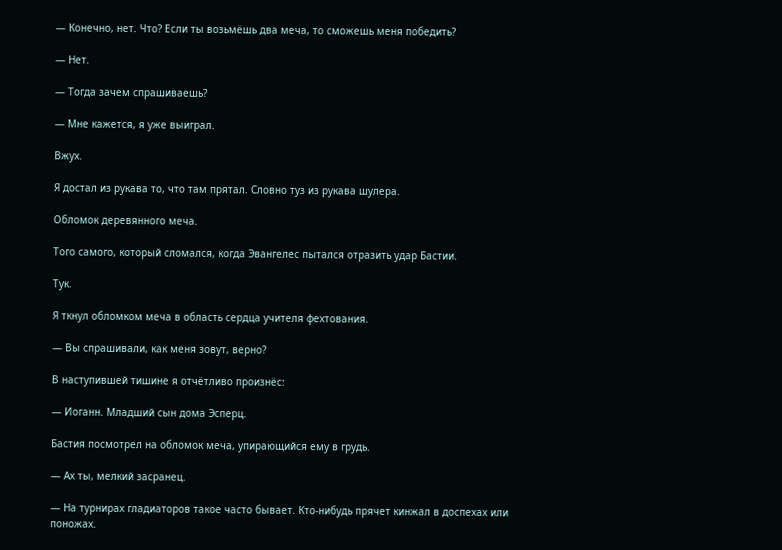— Конечно, нет. Что? Если ты возьмёшь два меча, то сможешь меня победить?

— Нет.

— Тогда зачем спрашиваешь?

— Мне кажется, я уже выиграл.

Вжух.

Я достал из рукава то, что там прятал. Словно туз из рукава шулера.

Обломок деревянного меча.

Того самого, который сломался, когда Эвангелес пытался отразить удар Бастии.

Тук.

Я ткнул обломком меча в область сердца учителя фехтования.

— Вы спрашивали, как меня зовут, верно?

В наступившей тишине я отчётливо произнёс:

— Иоганн. Младший сын дома Эсперц.

Бастия посмотрел на обломок меча, упирающийся ему в грудь.

— Ах ты, мелкий засранец.

— На турнирах гладиаторов такое часто бывает. Кто-нибудь прячет кинжал в доспехах или поножах.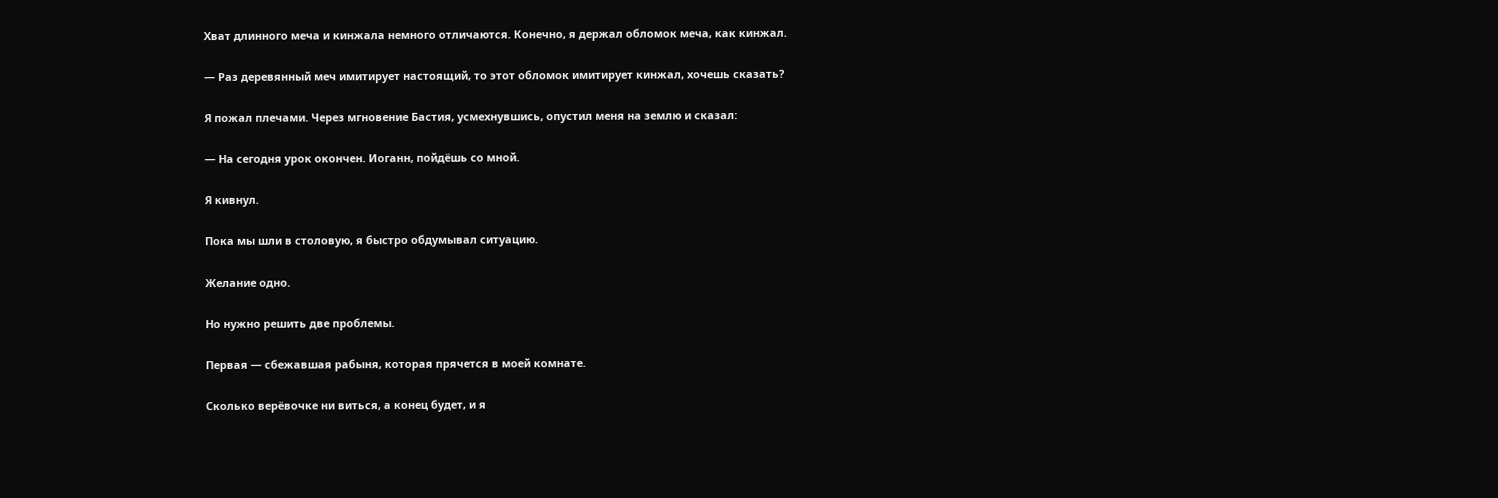Хват длинного меча и кинжала немного отличаются. Конечно, я держал обломок меча, как кинжал.

— Раз деревянный меч имитирует настоящий, то этот обломок имитирует кинжал, хочешь сказать?

Я пожал плечами. Через мгновение Бастия, усмехнувшись, опустил меня на землю и сказал:

— На сегодня урок окончен. Иоганн, пойдёшь со мной.

Я кивнул.

Пока мы шли в столовую, я быстро обдумывал ситуацию.

Желание одно.

Но нужно решить две проблемы.

Первая — сбежавшая рабыня, которая прячется в моей комнате.

Сколько верёвочке ни виться, а конец будет, и я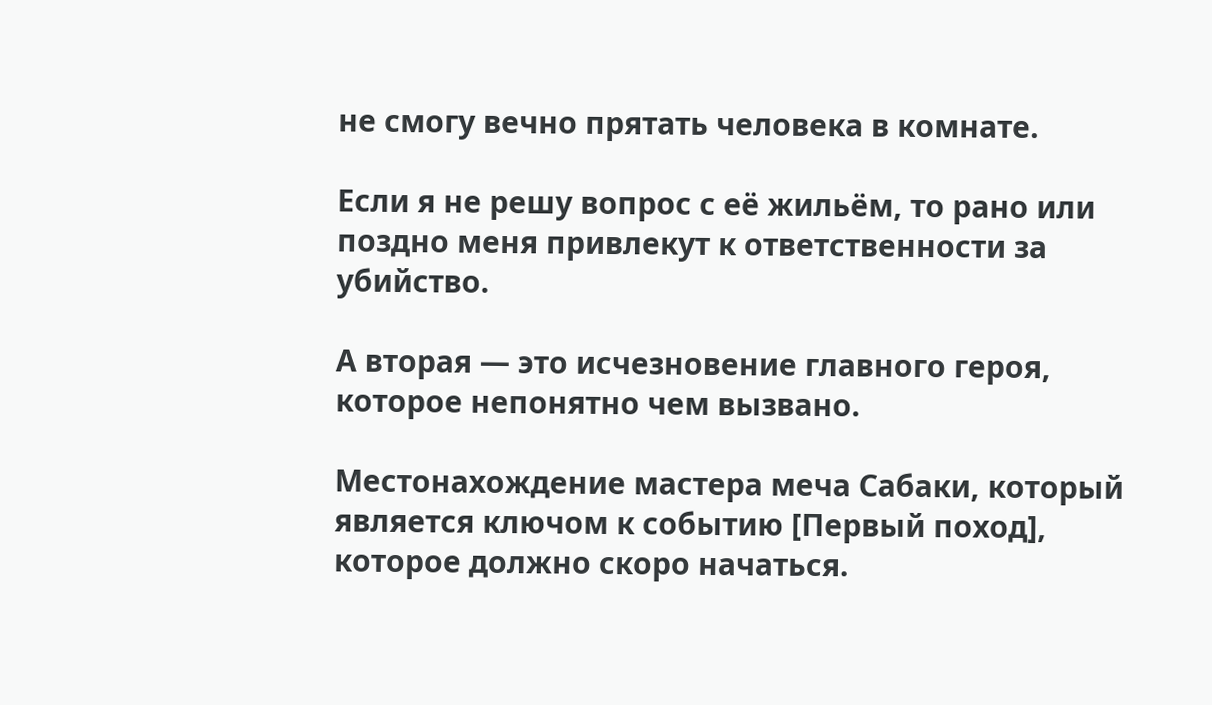не смогу вечно прятать человека в комнате.

Если я не решу вопрос с её жильём, то рано или поздно меня привлекут к ответственности за убийство.

А вторая — это исчезновение главного героя, которое непонятно чем вызвано.

Местонахождение мастера меча Сабаки, который является ключом к событию [Первый поход], которое должно скоро начаться.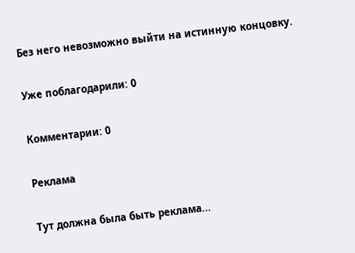Без него невозможно выйти на истинную концовку.

Уже поблагодарили: 0

Комментарии: 0

Реклама

Тут должна была быть реклама...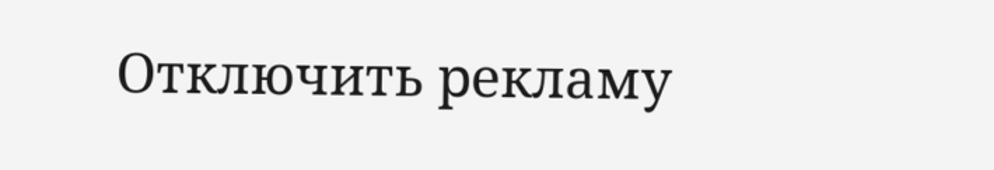Отключить рекламу